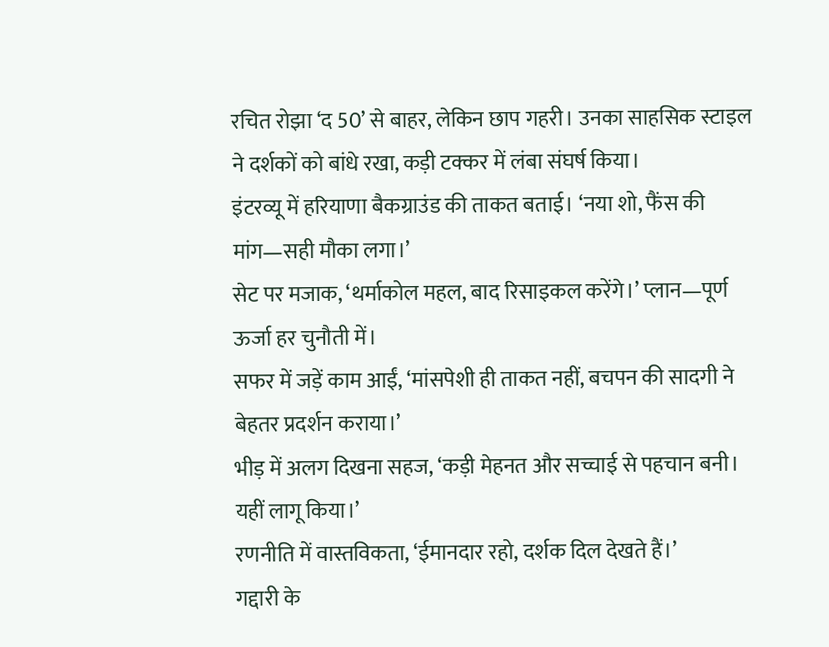रचित रोझा ‘द 50’ से बाहर, लेकिन छाप गहरी। उनका साहसिक स्टाइल ने दर्शकों को बांधे रखा, कड़ी टक्कर में लंबा संघर्ष किया।
इंटरव्यू में हरियाणा बैकग्राउंड की ताकत बताई। ‘नया शो, फैंस की मांग—सही मौका लगा।’
सेट पर मजाक, ‘थर्माकोल महल, बाद रिसाइकल करेंगे।’ प्लान—पूर्ण ऊर्जा हर चुनौती में।
सफर में जड़ें काम आईं, ‘मांसपेशी ही ताकत नहीं, बचपन की सादगी ने बेहतर प्रदर्शन कराया।’
भीड़ में अलग दिखना सहज, ‘कड़ी मेहनत और सच्चाई से पहचान बनी। यहीं लागू किया।’
रणनीति में वास्तविकता, ‘ईमानदार रहो, दर्शक दिल देखते हैं।’
गद्दारी के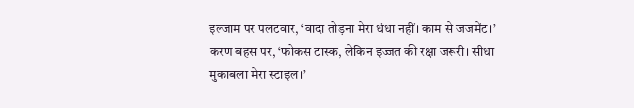इल्जाम पर पलटवार, ‘वादा तोड़ना मेरा धंधा नहीं। काम से जजमेंट।’
करण बहस पर, ‘फोकस टास्क, लेकिन इज्जत की रक्षा जरूरी। सीधा मुकाबला मेरा स्टाइल।’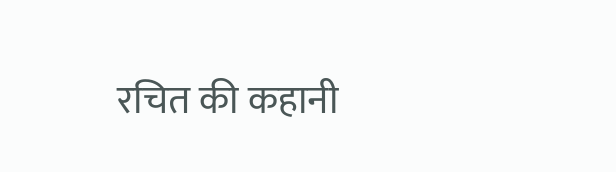रचित की कहानी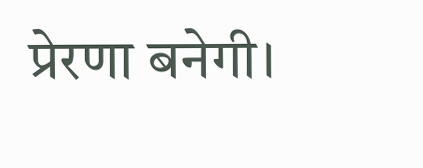प्रेरणा बनेगी।